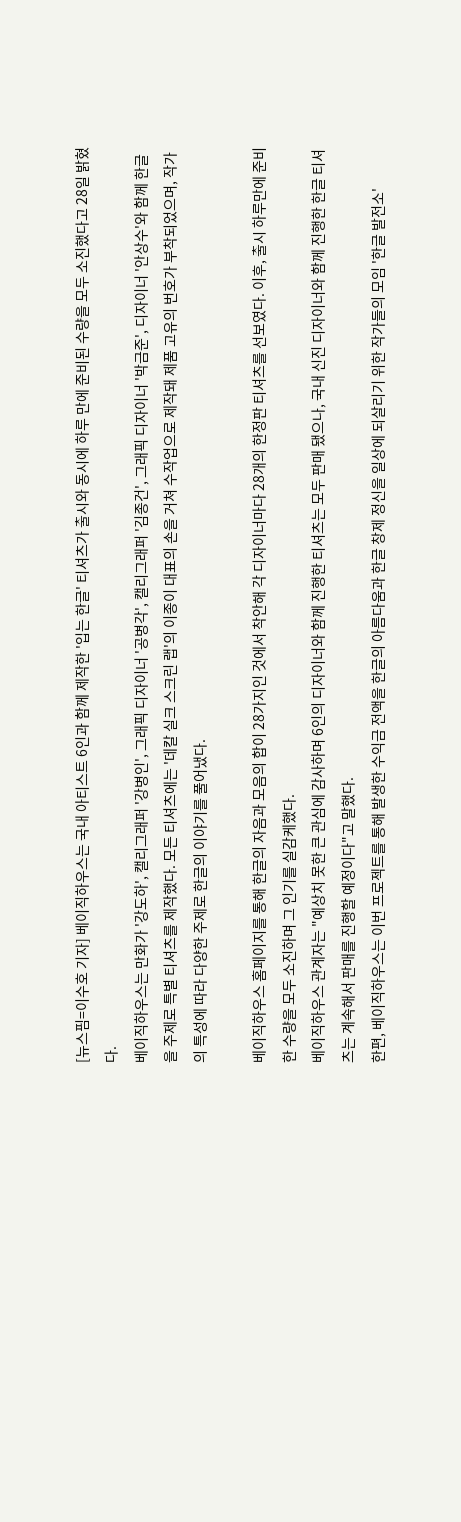[뉴스핌=이수호 기자] 베이직하우스는 국내 아티스트 6인과 함께 제작한 '입는 한글' 티셔츠가 출시와 동시에 하루 만에 준비된 수량을 모두 소진했다고 28일 밝혔다.
베이직하우스는 만화가 '강도하', 캘리그래퍼 '강병인', 그래픽 디자이너 '공병각', 캘리그래퍼 '김종건', 그래픽 디자이너 '박금준', 디자이너 '안상수'와 함께 한글을 주제로 특별 티셔츠를 제작했다. 모든 티셔츠에는 '데칼 실크 스크린 랩'의 이종이 대표의 손을 거쳐 수작업으로 제작돼 제품 고유의 번호가 부착되었으며, 작가의 특성에 따라 다양한 주제로 한글의 이야기를 풀어냈다.

베이직하우스 홈페이지를 통해 한글의 자음과 모음의 합이 28가지인 것에서 착안해 각 디자이너마다 28개의 한정판 티셔츠를 선보였다. 이후, 출시 하루만에 준비한 수량을 모두 소진하며 그 인기를 실감케했다.
베이직하우스 관계자는 "예상치 못한 큰 관심에 감사하며 6인의 디자이너와 함께 진행한 티셔츠는 모두 판매 됐으나, 국내 신진 디자이너와 함께 진행한 한글 티셔츠는 계속해서 판매를 진행할 예정이다"고 말했다.
한편, 베이직하우스는 이번 프로젝트를 통해 발생한 수익금 전액을 한글의 아름다움과 한글 창제 정신을 일상에 되살리기 위한 작가들의 모임 '한글 발전소'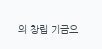의 창립 기금으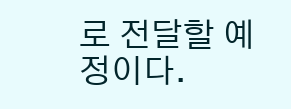로 전달할 예정이다.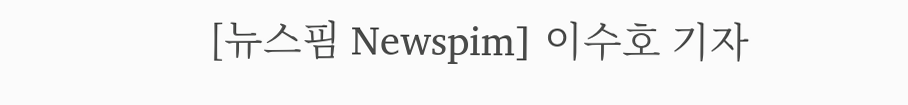[뉴스핌 Newspim] 이수호 기자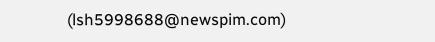(lsh5998688@newspim.com)